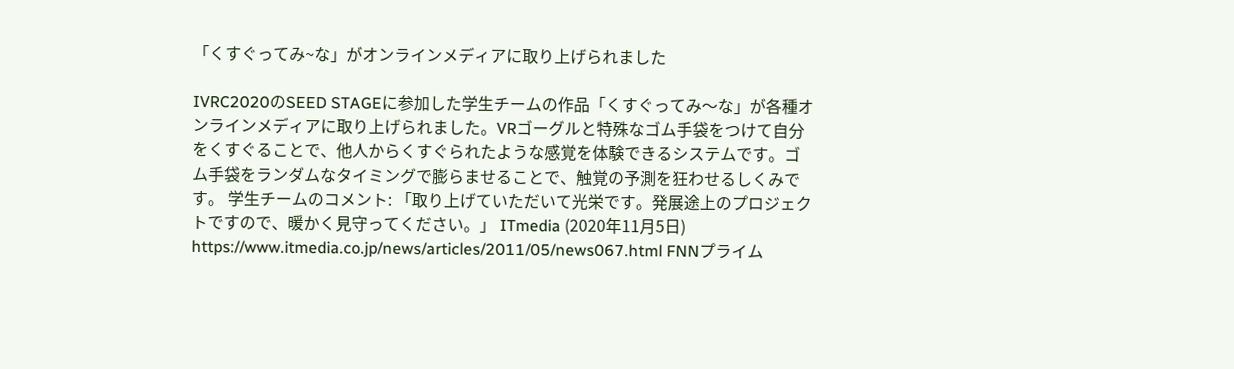「くすぐってみ~な」がオンラインメディアに取り上げられました

IVRC2020のSEED STAGEに参加した学生チームの作品「くすぐってみ〜な」が各種オンラインメディアに取り上げられました。VRゴーグルと特殊なゴム手袋をつけて自分をくすぐることで、他人からくすぐられたような感覚を体験できるシステムです。ゴム手袋をランダムなタイミングで膨らませることで、触覚の予測を狂わせるしくみです。 学生チームのコメント: 「取り上げていただいて光栄です。発展途上のプロジェクトですので、暖かく見守ってください。」 ITmedia (2020年11月5日) https://www.itmedia.co.jp/news/articles/2011/05/news067.html FNNプライム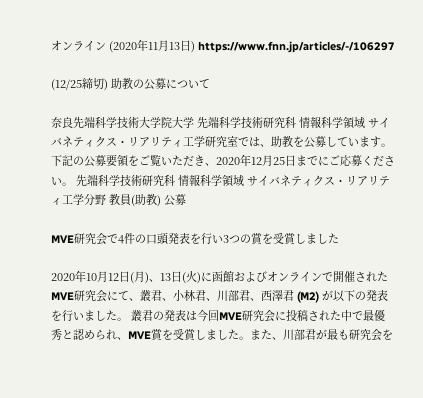オンライン (2020年11月13日) https://www.fnn.jp/articles/-/106297

(12/25締切) 助教の公募について

奈良先端科学技術大学院大学 先端科学技術研究科 情報科学領域 サイバネティクス・リアリティ工学研究室では、助教を公募しています。 下記の公募要領をご覧いただき、2020年12月25日までにご応募ください。 先端科学技術研究科 情報科学領域 サイバネティクス・リアリティ工学分野 教員(助教) 公募

MVE研究会で4件の口頭発表を行い3つの賞を受賞しました

2020年10月12日(月)、13日(火)に函館およびオンラインで開催されたMVE研究会にて、叢君、小林君、川部君、西澤君 (M2) が以下の発表を行いました。 叢君の発表は今回MVE研究会に投稿された中で最優秀と認められ、MVE賞を受賞しました。また、川部君が最も研究会を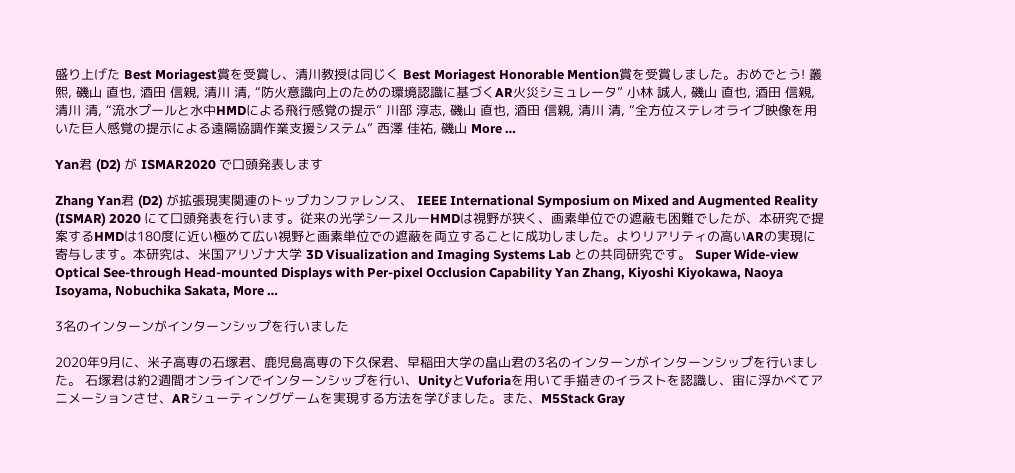盛り上げた Best Moriagest賞を受賞し、清川教授は同じく Best Moriagest Honorable Mention賞を受賞しました。おめでとう! 叢 熙, 磯山 直也, 酒田 信親, 清川 清, “防火意識向上のための環境認識に基づくAR火災シミュレータ” 小林 誠人, 磯山 直也, 酒田 信親, 清川 清, “流水プールと水中HMDによる飛行感覚の提示” 川部 淳志, 磯山 直也, 酒田 信親, 清川 清, “全方位ステレオライブ映像を用いた巨人感覚の提示による遠隔協調作業支援システム” 西澤 佳祐, 磯山 More …

Yan君 (D2) が ISMAR2020 で口頭発表します

Zhang Yan君 (D2) が拡張現実関連のトップカンファレンス、 IEEE International Symposium on Mixed and Augmented Reality (ISMAR) 2020 にて口頭発表を行います。従来の光学シースルーHMDは視野が狭く、画素単位での遮蔽も困難でしたが、本研究で提案するHMDは180度に近い極めて広い視野と画素単位での遮蔽を両立することに成功しました。よりリアリティの高いARの実現に寄与します。本研究は、米国アリゾナ大学 3D Visualization and Imaging Systems Lab との共同研究です。 Super Wide-view Optical See-through Head-mounted Displays with Per-pixel Occlusion Capability Yan Zhang, Kiyoshi Kiyokawa, Naoya Isoyama, Nobuchika Sakata, More …

3名のインターンがインターンシップを行いました

2020年9月に、米子高専の石塚君、鹿児島高専の下久保君、早稲田大学の畠山君の3名のインターンがインターンシップを行いました。 石塚君は約2週間オンラインでインターンシップを行い、UnityとVuforiaを用いて手描きのイラストを認識し、宙に浮かべてアニメーションさせ、ARシューティングゲームを実現する方法を学びました。また、M5Stack Gray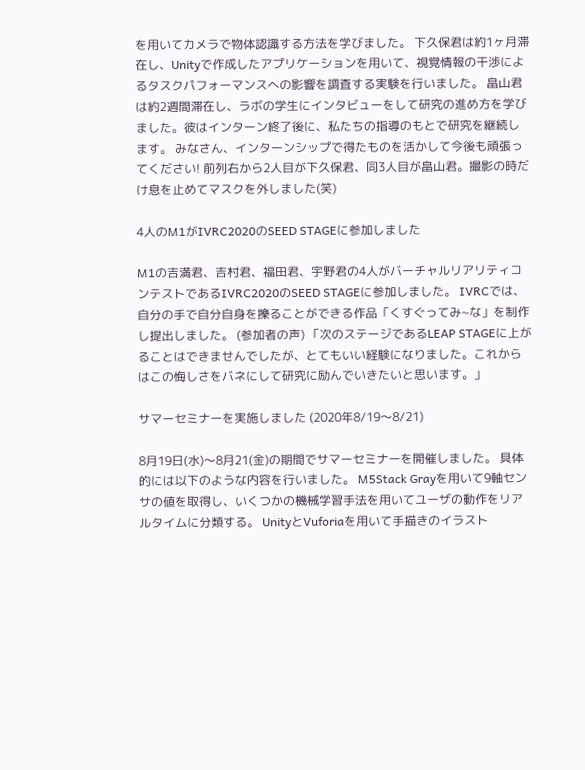を用いてカメラで物体認識する方法を学びました。 下久保君は約1ヶ月滞在し、Unityで作成したアプリケーションを用いて、視覚情報の干渉によるタスクパフォーマンスへの影響を調査する実験を行いました。 畠山君は約2週間滞在し、ラボの学生にインタビューをして研究の進め方を学びました。彼はインターン終了後に、私たちの指導のもとで研究を継続します。 みなさん、インターンシップで得たものを活かして今後も頑張ってください! 前列右から2人目が下久保君、同3人目が畠山君。撮影の時だけ息を止めてマスクを外しました(笑)

4人のM1がIVRC2020のSEED STAGEに参加しました

M1の吉満君、吉村君、福田君、宇野君の4人がバーチャルリアリティコンテストであるIVRC2020のSEED STAGEに参加しました。 IVRCでは、自分の手で自分自身を擽ることができる作品「くすぐってみ~な」を制作し提出しました。 (参加者の声) 「次のステージであるLEAP STAGEに上がることはできませんでしたが、とてもいい経験になりました。これからはこの悔しさをバネにして研究に励んでいきたいと思います。」

サマーセミナーを実施しました (2020年8/19〜8/21)

8月19日(水)〜8月21(金)の期間でサマーセミナーを開催しました。 具体的には以下のような内容を行いました。 M5Stack Grayを用いて9軸センサの値を取得し、いくつかの機械学習手法を用いてユーザの動作をリアルタイムに分類する。 UnityとVuforiaを用いて手描きのイラスト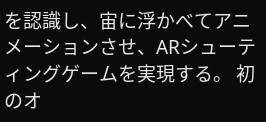を認識し、宙に浮かべてアニメーションさせ、ARシューティングゲームを実現する。 初のオ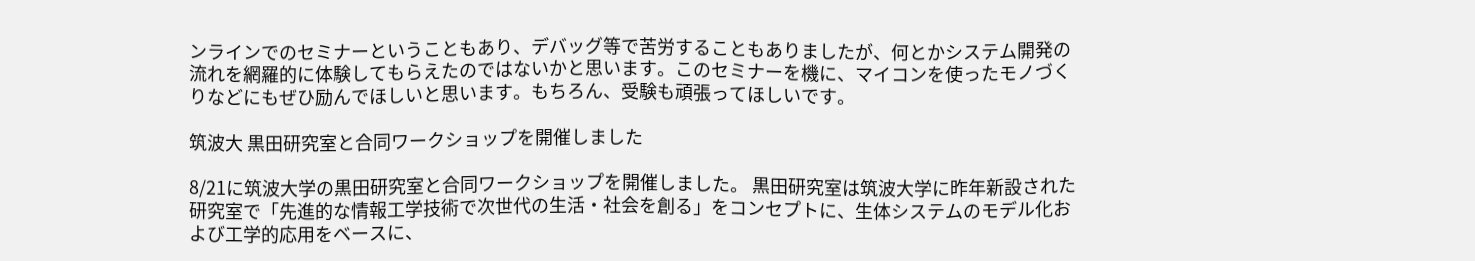ンラインでのセミナーということもあり、デバッグ等で苦労することもありましたが、何とかシステム開発の流れを網羅的に体験してもらえたのではないかと思います。このセミナーを機に、マイコンを使ったモノづくりなどにもぜひ励んでほしいと思います。もちろん、受験も頑張ってほしいです。

筑波大 黒田研究室と合同ワークショップを開催しました

8/21に筑波大学の黒田研究室と合同ワークショップを開催しました。 黒田研究室は筑波大学に昨年新設された研究室で「先進的な情報工学技術で次世代の生活・社会を創る」をコンセプトに、生体システムのモデル化および工学的応用をベースに、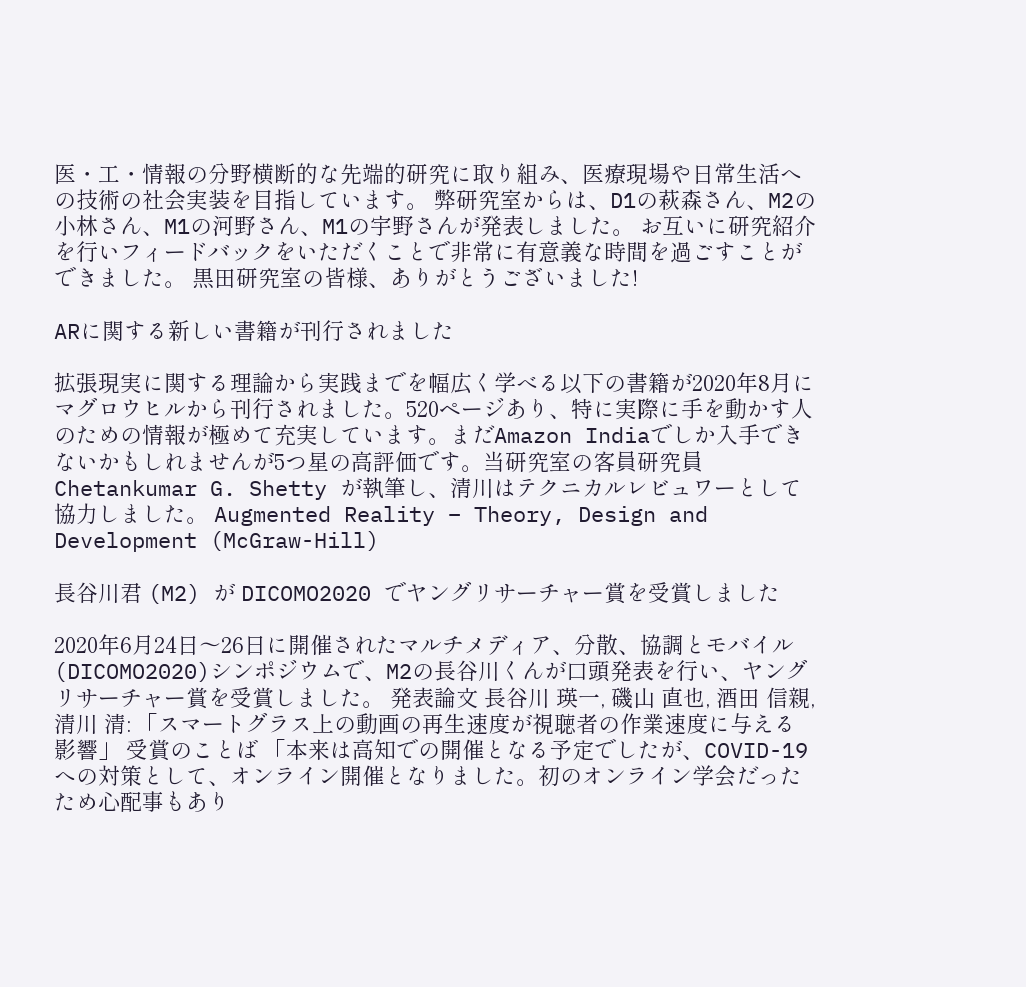医・工・情報の分野横断的な先端的研究に取り組み、医療現場や日常生活への技術の社会実装を目指しています。 弊研究室からは、D1の萩森さん、M2の小林さん、M1の河野さん、M1の宇野さんが発表しました。 お互いに研究紹介を行いフィードバックをいただくことで非常に有意義な時間を過ごすことができました。 黒田研究室の皆様、ありがとうございました!

ARに関する新しい書籍が刊行されました

拡張現実に関する理論から実践までを幅広く学べる以下の書籍が2020年8月にマグロウヒルから刊行されました。520ページあり、特に実際に手を動かす人のための情報が極めて充実しています。まだAmazon Indiaでしか入手できないかもしれませんが5つ星の高評価です。当研究室の客員研究員 Chetankumar G. Shetty が執筆し、清川はテクニカルレビュワーとして協力しました。 Augmented Reality – Theory, Design and Development (McGraw-Hill)

長谷川君 (M2) が DICOMO2020 でヤングリサーチャー賞を受賞しました

2020年6月24日〜26日に開催されたマルチメディア、分散、協調とモバイル(DICOMO2020)シンポジウムで、M2の長谷川くんが口頭発表を行い、ヤングリサーチャー賞を受賞しました。 発表論文 長谷川 瑛一, 磯山 直也, 酒田 信親, 清川 清: 「スマートグラス上の動画の再生速度が視聴者の作業速度に与える影響」 受賞のことば 「本来は高知での開催となる予定でしたが、COVID-19への対策として、オンライン開催となりました。初のオンライン学会だったため心配事もあり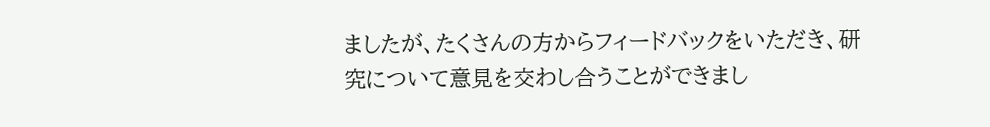ましたが、たくさんの方からフィードバックをいただき、研究について意見を交わし合うことができまし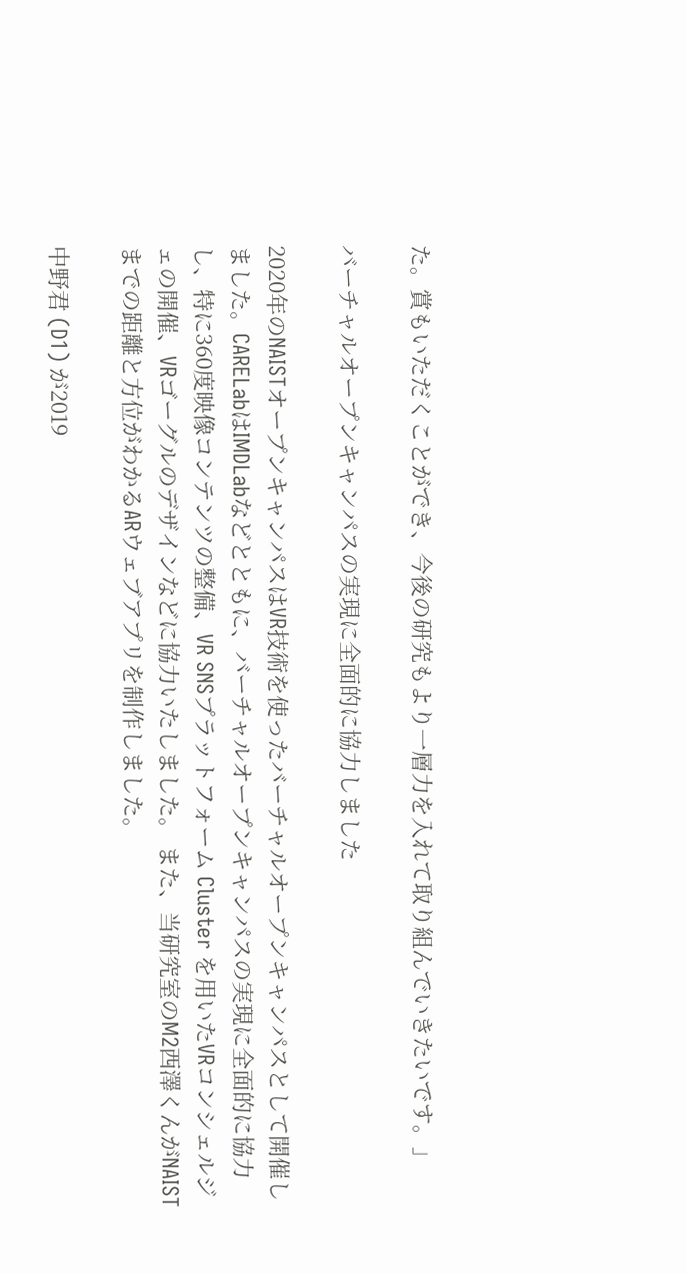た。賞もいただくことができ、今後の研究もより一層力を入れて取り組んでいきたいです。」

バーチャルオープンキャンパスの実現に全面的に協力しました

2020年のNAISTオープンキャンパスはVR技術を使ったバーチャルオープンキャンパスとして開催しました。CARELabはIMDLabなどとともに、バーチャルオープンキャンパスの実現に全面的に協力し、特に360度映像コンテンツの整備、VR SNSプラットフォーム Cluster を用いたVRコンシェルジェの開催、VRゴーグルのデザインなどに協力いたしました。 また、当研究室のM2西澤くんがNAISTまでの距離と方位がわかるARウェブアプリを制作しました。

中野君 (D1) が2019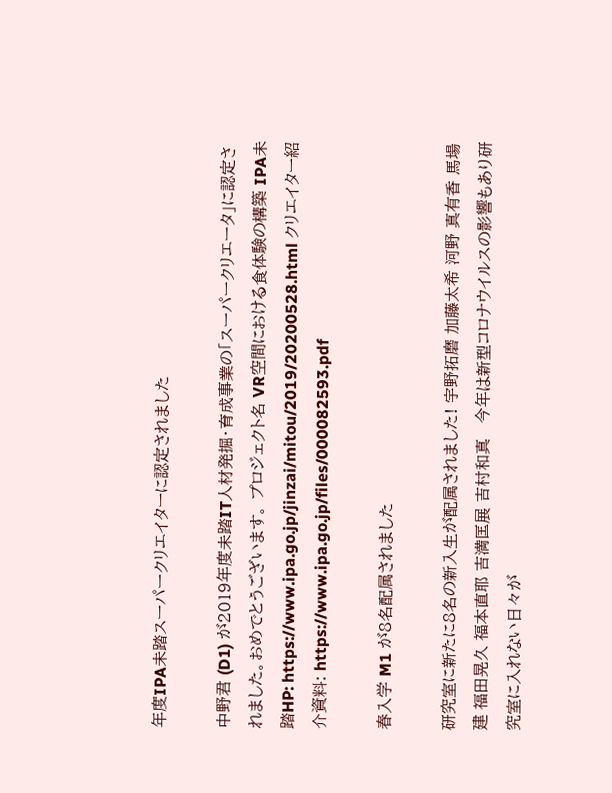年度IPA未踏スーパークリエイターに認定されました

中野君 (D1) が2019年度未踏IT人材発掘・育成事業の「スーパークリエータ」に認定されました。おめでとうございます。 プロジェクト名 VR空間における食体験の構築 IPA未踏HP: https://www.ipa.go.jp/jinzai/mitou/2019/20200528.html クリエイター紹介資料: https://www.ipa.go.jp/files/000082593.pdf

春入学 M1 が8名配属されました

研究室に新たに8名の新入生が配属されました! 宇野拓磨 加藤太希 河野 真有香 馬場建 福田晃久 福本直耶 吉満匡展 吉村和真   今年は新型コロナウイルスの影響もあり研究室に入れない日々が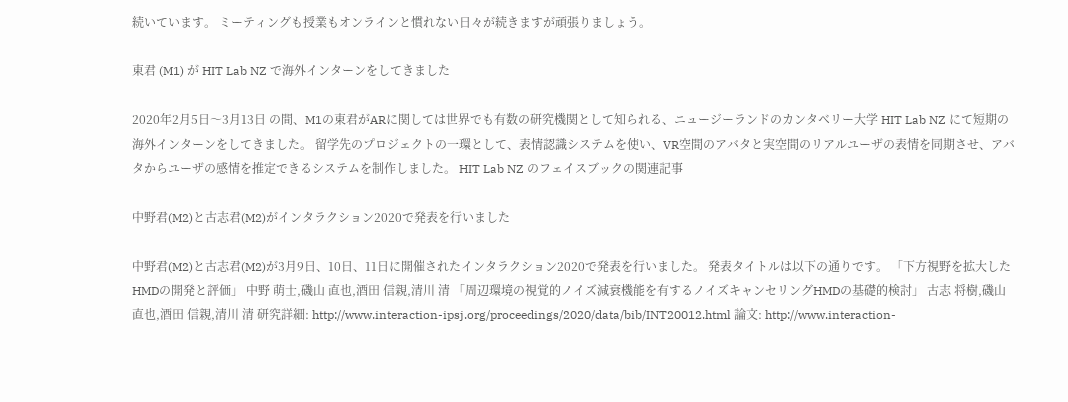続いています。 ミーティングも授業もオンラインと慣れない日々が続きますが頑張りましょう。

東君 (M1) が HIT Lab NZ で海外インターンをしてきました

2020年2月5日〜3月13日 の間、M1の東君がARに関しては世界でも有数の研究機関として知られる、ニュージーランドのカンタベリー大学 HIT Lab NZ にて短期の海外インターンをしてきました。 留学先のプロジェクトの一環として、表情認識システムを使い、VR空間のアバタと実空間のリアルユーザの表情を同期させ、アバタからユーザの感情を推定できるシステムを制作しました。 HIT Lab NZ のフェイスブックの関連記事

中野君(M2)と古志君(M2)がインタラクション2020で発表を行いました

中野君(M2)と古志君(M2)が3月9日、10日、11日に開催されたインタラクション2020で発表を行いました。 発表タイトルは以下の通りです。 「下方視野を拡大したHMDの開発と評価」 中野 萌士,磯山 直也,酒田 信親,清川 清 「周辺環境の視覚的ノイズ減衰機能を有するノイズキャンセリングHMDの基礎的検討」 古志 将樹,磯山 直也,酒田 信親,清川 清 研究詳細: http://www.interaction-ipsj.org/proceedings/2020/data/bib/INT20012.html 論文: http://www.interaction-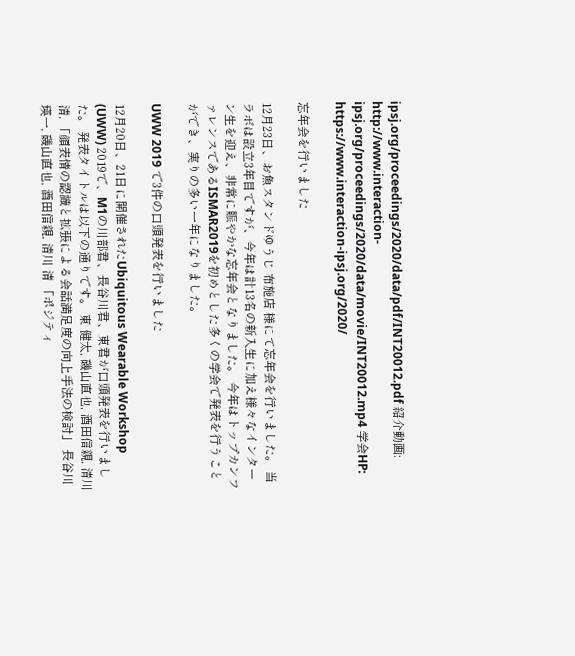ipsj.org/proceedings/2020/data/pdf/INT20012.pdf 紹介動画: http://www.interaction-ipsj.org/proceedings/2020/data/movie/INT20012.mp4 学会HP: https://www.interaction-ipsj.org/2020/

忘年会を行いました

12月23日、お魚スタンドゆうじ 布施店 様にて忘年会を行いました。 当ラボは設立3年目ですが、今年は計13名の新入生に加え様々なインターン生を迎え、非常に賑やかな忘年会となりました。 今年はトップカンファレンスであるISMAR2019を初めとした多くの学会で発表を行うことができ、実りの多い一年になりました。

UWW 2019 で3件の口頭発表を行いました

12月20日、21日に開催されたUbiquitous Wearable Workshop (UWW) 2019で、M1の川部君、長谷川君、東君が口頭発表を行いました。 発表タイトルは以下の通りです。 東 健太, 磯山直也, 酒田信親, 清川 清, 「顔表情の認識と拡張による会話満足度の向上手法の検討」 長谷川瑛一, 磯山直也, 酒田信親, 清川 清 「ポジティ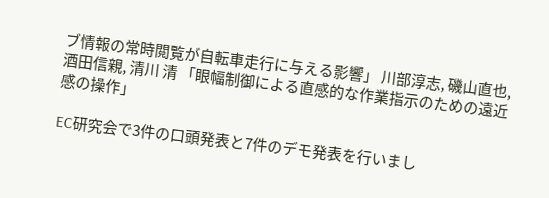ブ情報の常時閲覧が自転車走行に与える影響」 川部淳志, 磯山直也, 酒田信親, 清川 清 「眼幅制御による直感的な作業指示のための遠近感の操作」

EC研究会で3件の口頭発表と7件のデモ発表を行いまし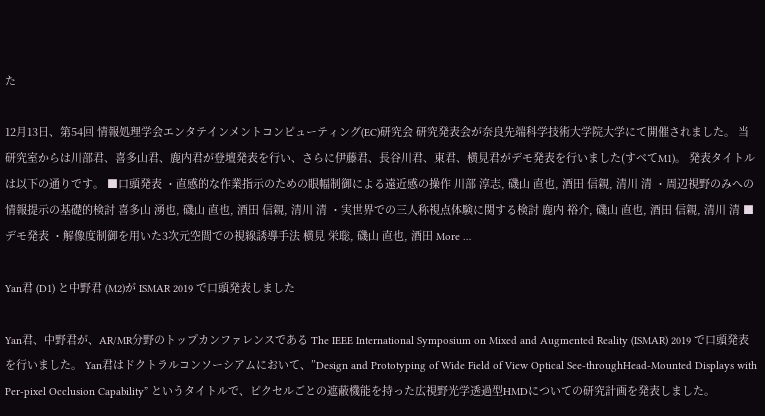た

12月13日、第54回 情報処理学会エンタテインメントコンピューティング(EC)研究会 研究発表会が奈良先端科学技術大学院大学にて開催されました。 当研究室からは川部君、喜多山君、鹿内君が登壇発表を行い、さらに伊藤君、長谷川君、東君、横見君がデモ発表を行いました(すべてM1)。 発表タイトルは以下の通りです。 ■口頭発表 ・直感的な作業指示のための眼幅制御による遠近感の操作 川部 淳志, 磯山 直也, 酒田 信親, 清川 清 ・周辺視野のみへの情報提示の基礎的検討 喜多山 湧也, 磯山 直也, 酒田 信親, 清川 清 ・実世界での三人称視点体験に関する検討 鹿内 裕介, 磯山 直也, 酒田 信親, 清川 清 ■デモ発表 ・解像度制御を用いた3次元空間での視線誘導手法 横見 栄聡, 磯山 直也, 酒田 More …

Yan君 (D1) と中野君 (M2)が ISMAR 2019 で口頭発表しました

Yan君、中野君が、AR/MR分野のトップカンファレンスである The IEEE International Symposium on Mixed and Augmented Reality (ISMAR) 2019 で口頭発表を行いました。 Yan君はドクトラルコンソーシアムにおいて、”Design and Prototyping of Wide Field of View Optical See-throughHead-Mounted Displays with Per-pixel Occlusion Capability” というタイトルで、ピクセルごとの遮蔽機能を持った広視野光学透過型HMDについての研究計画を発表しました。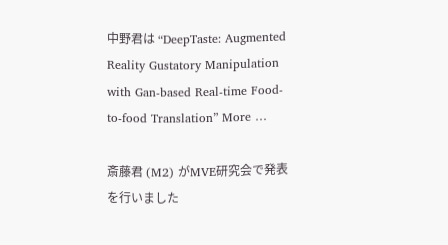中野君は “DeepTaste: Augmented Reality Gustatory Manipulation with Gan-based Real-time Food-to-food Translation” More …

斎藤君 (M2) がMVE研究会で発表を行いました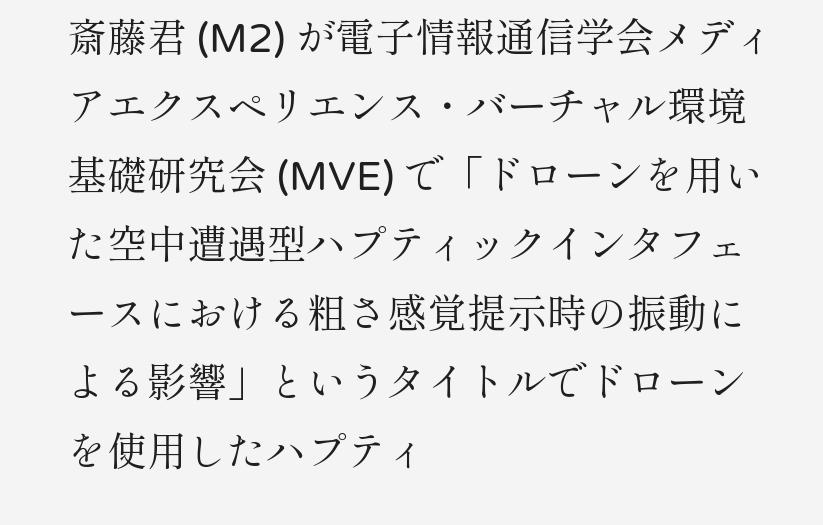斎藤君 (M2) が電子情報通信学会メディアエクスペリエンス・バーチャル環境基礎研究会 (MVE) で「ドローンを用いた空中遭遇型ハプティックインタフェースにおける粗さ感覚提示時の振動による影響」というタイトルでドローンを使用したハプティ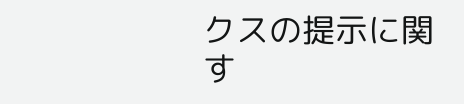クスの提示に関す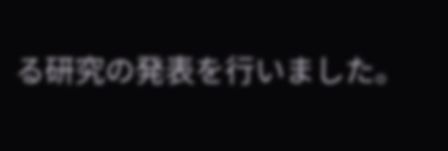る研究の発表を行いました。